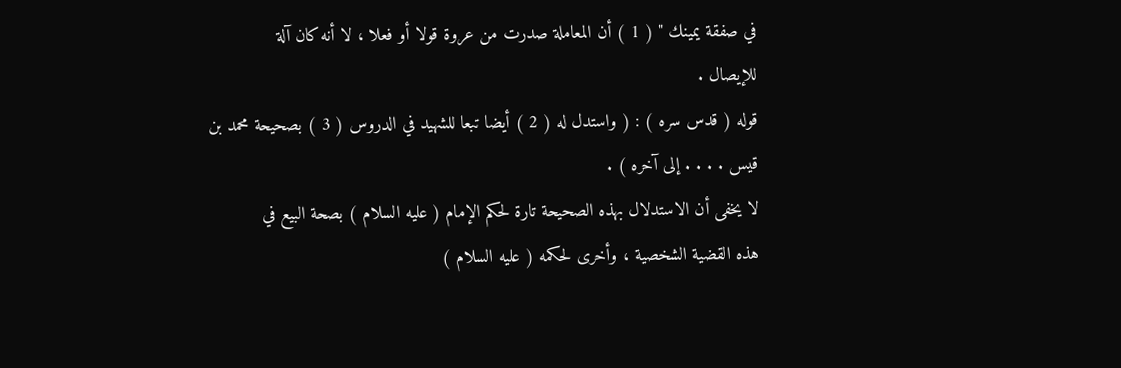في صفقة يمينك " ( 1 ) أن المعاملة صدرت من عروة قولا أو فعلا ، لا أنه كان آلة
للإيصال .
قوله ( قدس سره ) : ( واستدل له ( 2 ) أيضا تبعا للشهيد في الدروس ( 3 ) بصحيحة محمد بن
قيس . . . . إلى آخره ) .
لا يخفى أن الاستدلال بهذه الصحيحة تارة لحكم الإمام ( عليه السلام ) بصحة البيع في
هذه القضية الشخصية ، وأخرى لحكمه ( عليه السلام )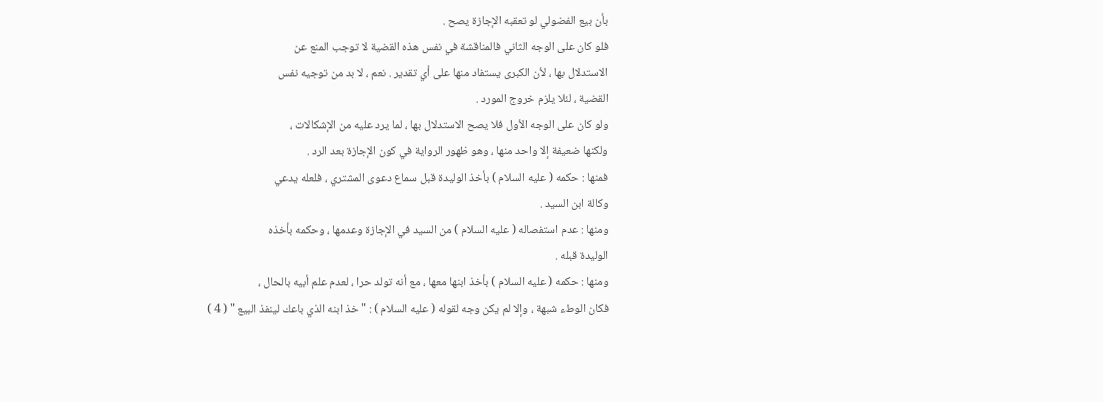بأن بيع الفضولي لو تعقبه الإجازة يصح .
فلو كان على الوجه الثاني فالمناقشة في نفس هذه القضية لا توجب المنع عن
الاستدلال بها ، لأن الكبرى يستفاد منها على أي تقدير . نعم ، لا بد من توجيه نفس
القضية ، لئلا يلزم خروج المورد .
ولو كان على الوجه الأول فلا يصح الاستدلال بها ، لما يرد عليه من الإشكالات ،
ولكنها ضعيفة إلا واحد منها ، وهو ظهور الرواية في كون الإجازة بعد الرد .
فمنها : حكمه ( عليه السلام ) بأخذ الوليدة قبل سماع دعوى المشتري ، فلعله يدعي
وكالة ابن السيد .
ومنها : عدم استفصاله ( عليه السلام ) من السيد في الإجازة وعدمها ، وحكمه بأخذه
الوليدة قبله .
ومنها : حكمه ( عليه السلام ) بأخذ ابنها معها ، مع أنه تولد حرا ، لعدم علم أبيه بالحال ،
فكان الوطء شبهة ، وإلا لم يكن وجه لقوله ( عليه السلام ) : " خذ ابنه الذي باعك لينفذ البيع " ( 4 )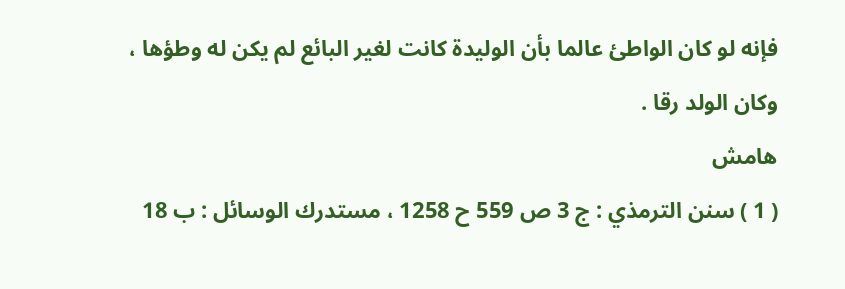فإنه لو كان الواطئ عالما بأن الوليدة كانت لغير البائع لم يكن له وطؤها ،
وكان الولد رقا .
هامش
( 1 ) سنن الترمذي : ج 3 ص 559 ح 1258 ، مستدرك الوسائل : ب 18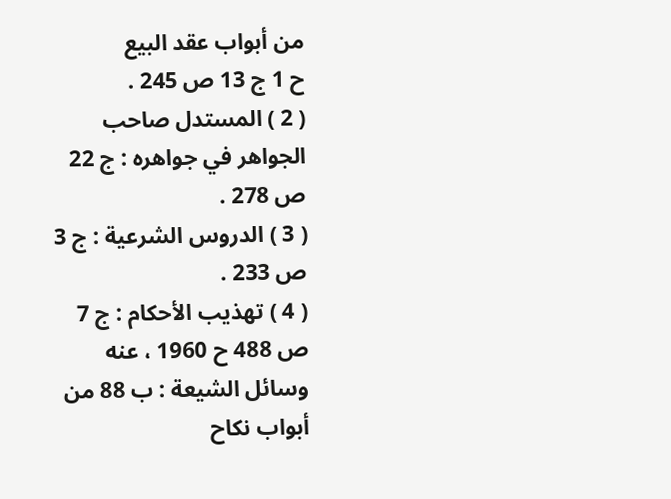من أبواب عقد البيع
ح 1 ج 13 ص 245 .
( 2 ) المستدل صاحب الجواهر في جواهره : ج 22 ص 278 .
( 3 ) الدروس الشرعية : ج 3 ص 233 .
( 4 ) تهذيب الأحكام : ج 7 ص 488 ح 1960 ، عنه وسائل الشيعة : ب 88 من أبواب نكاح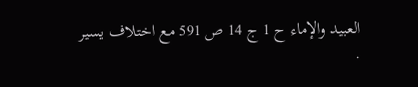العبيد والإماء ح 1 ج 14 ص 591 مع اختلاف يسير .